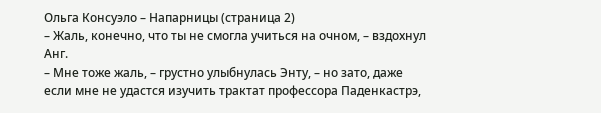Ольга Консуэло – Напарницы (страница 2)
– Жаль, конечно, что ты не смогла учиться на очном, – вздохнул Анг.
– Мне тоже жаль, – грустно улыбнулась Энту, – но зато, даже если мне не удастся изучить трактат профессора Паденкастрэ,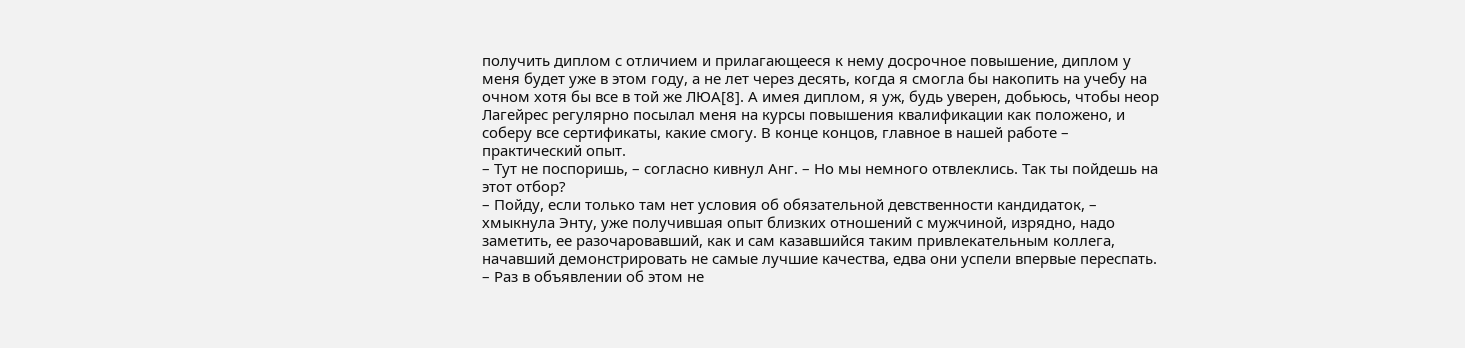получить диплом с отличием и прилагающееся к нему досрочное повышение, диплом у меня будет уже в этом году, а не лет через десять, когда я смогла бы накопить на учебу на очном хотя бы все в той же ЛЮА[8]. А имея диплом, я уж, будь уверен, добьюсь, чтобы неор Лагейрес регулярно посылал меня на курсы повышения квалификации как положено, и соберу все сертификаты, какие смогу. В конце концов, главное в нашей работе – практический опыт.
– Тут не поспоришь, – согласно кивнул Анг. – Но мы немного отвлеклись. Так ты пойдешь на этот отбор?
– Пойду, если только там нет условия об обязательной девственности кандидаток, – хмыкнула Энту, уже получившая опыт близких отношений с мужчиной, изрядно, надо заметить, ее разочаровавший, как и сам казавшийся таким привлекательным коллега, начавший демонстрировать не самые лучшие качества, едва они успели впервые переспать.
– Раз в объявлении об этом не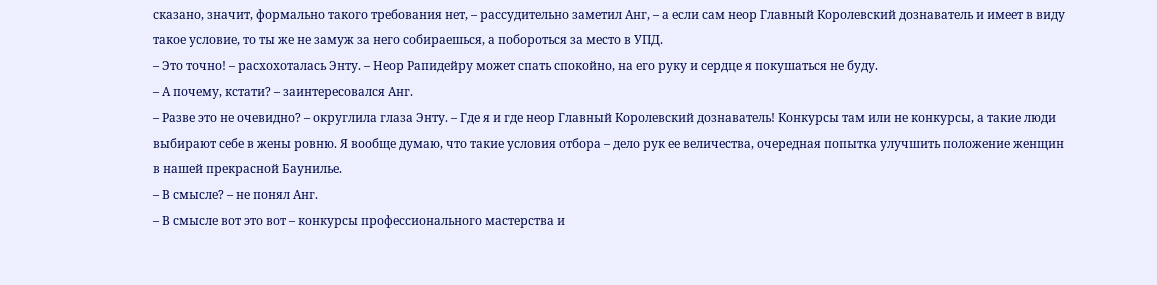сказано, значит, формально такого требования нет, – рассудительно заметил Анг, – а если сам неор Главный Королевский дознаватель и имеет в виду такое условие, то ты же не замуж за него собираешься, а побороться за место в УПД.
– Это точно! – расхохоталась Энту. – Неор Рапидейру может спать спокойно, на его руку и сердце я покушаться не буду.
– А почему, кстати? – заинтересовался Анг.
– Разве это не очевидно? – округлила глаза Энту. – Где я и где неор Главный Королевский дознаватель! Конкурсы там или не конкурсы, а такие люди выбирают себе в жены ровню. Я вообще думаю, что такие условия отбора – дело рук ее величества, очередная попытка улучшить положение женщин в нашей прекрасной Баунилье.
– В смысле? – не понял Анг.
– В смысле вот это вот – конкурсы профессионального мастерства и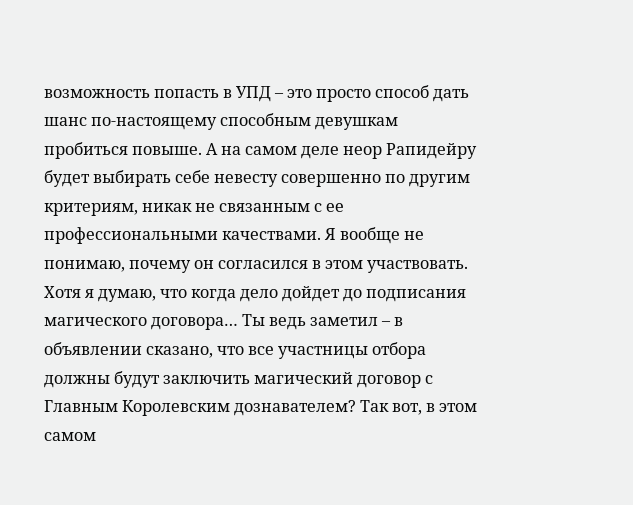возможность попасть в УПД – это просто способ дать шанс по-настоящему способным девушкам пробиться повыше. А на самом деле неор Рапидейру будет выбирать себе невесту совершенно по другим критериям, никак не связанным с ее профессиональными качествами. Я вообще не понимаю, почему он согласился в этом участвовать. Хотя я думаю, что когда дело дойдет до подписания магического договора… Ты ведь заметил – в объявлении сказано, что все участницы отбора должны будут заключить магический договор с Главным Королевским дознавателем? Так вот, в этом самом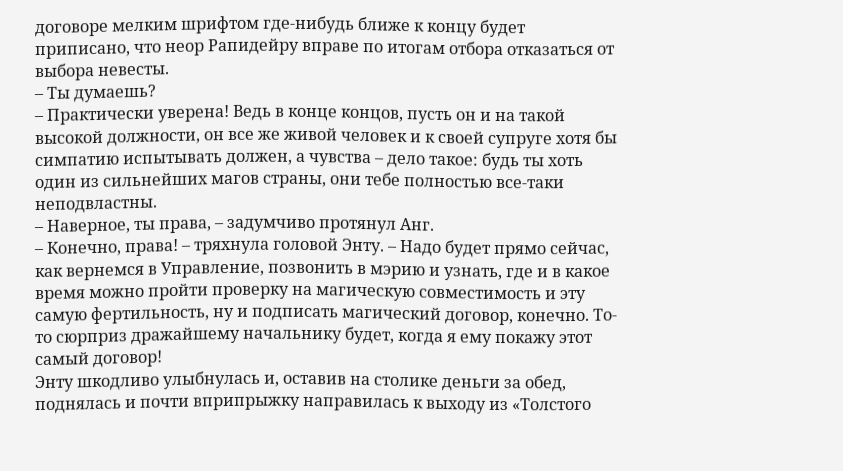договоре мелким шрифтом где-нибудь ближе к концу будет приписано, что неор Рапидейру вправе по итогам отбора отказаться от выбора невесты.
– Ты думаешь?
– Практически уверена! Ведь в конце концов, пусть он и на такой высокой должности, он все же живой человек и к своей супруге хотя бы симпатию испытывать должен, а чувства – дело такое: будь ты хоть один из сильнейших магов страны, они тебе полностью все-таки неподвластны.
– Наверное, ты права, – задумчиво протянул Анг.
– Конечно, права! – тряхнула головой Энту. – Надо будет прямо сейчас, как вернемся в Управление, позвонить в мэрию и узнать, где и в какое время можно пройти проверку на магическую совместимость и эту самую фертильность, ну и подписать магический договор, конечно. То-то сюрприз дражайшему начальнику будет, когда я ему покажу этот самый договор!
Энту шкодливо улыбнулась и, оставив на столике деньги за обед, поднялась и почти вприпрыжку направилась к выходу из «Толстого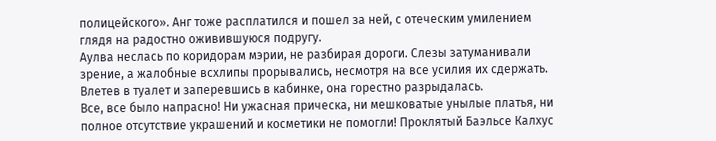полицейского». Анг тоже расплатился и пошел за ней, с отеческим умилением глядя на радостно оживившуюся подругу.
Аулва неслась по коридорам мэрии, не разбирая дороги. Слезы затуманивали зрение, а жалобные всхлипы прорывались, несмотря на все усилия их сдержать. Влетев в туалет и заперевшись в кабинке, она горестно разрыдалась.
Все, все было напрасно! Ни ужасная прическа, ни мешковатые унылые платья, ни полное отсутствие украшений и косметики не помогли! Проклятый Баэльсе Калхус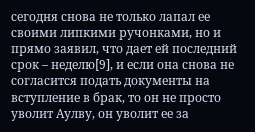сегодня снова не только лапал ее своими липкими ручонками, но и прямо заявил, что дает ей последний срок – неделю[9], и если она снова не согласится подать документы на вступление в брак, то он не просто уволит Аулву, он уволит ее за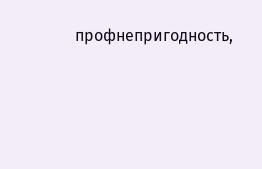профнепригодность,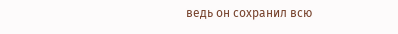ведь он сохранил всю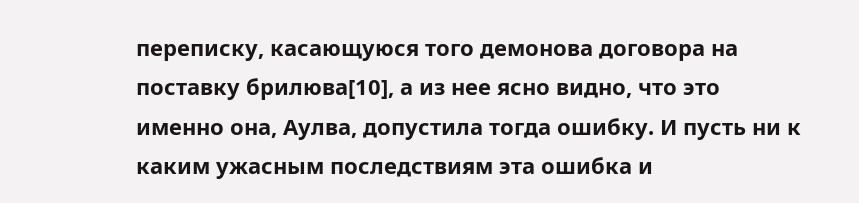переписку, касающуюся того демонова договора на поставку брилюва[10], а из нее ясно видно, что это именно она, Аулва, допустила тогда ошибку. И пусть ни к каким ужасным последствиям эта ошибка и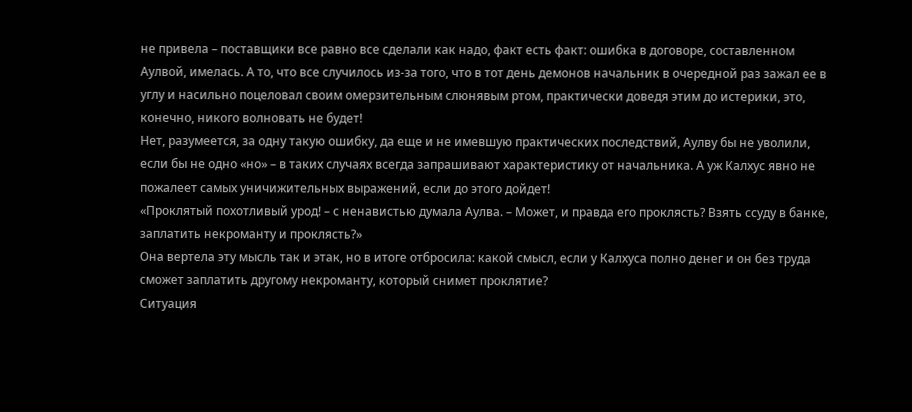не привела – поставщики все равно все сделали как надо, факт есть факт: ошибка в договоре, составленном Аулвой, имелась. А то, что все случилось из-за того, что в тот день демонов начальник в очередной раз зажал ее в углу и насильно поцеловал своим омерзительным слюнявым ртом, практически доведя этим до истерики, это, конечно, никого волновать не будет!
Нет, разумеется, за одну такую ошибку, да еще и не имевшую практических последствий, Аулву бы не уволили, если бы не одно «но» – в таких случаях всегда запрашивают характеристику от начальника. А уж Калхус явно не пожалеет самых уничижительных выражений, если до этого дойдет!
«Проклятый похотливый урод! – с ненавистью думала Аулва. – Может, и правда его проклясть? Взять ссуду в банке, заплатить некроманту и проклясть?»
Она вертела эту мысль так и этак, но в итоге отбросила: какой смысл, если у Калхуса полно денег и он без труда сможет заплатить другому некроманту, который снимет проклятие?
Ситуация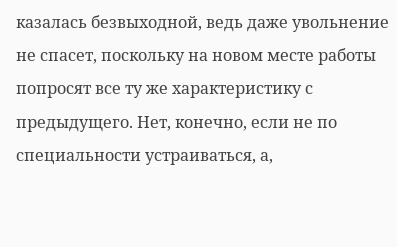казалась безвыходной, ведь даже увольнение не спасет, поскольку на новом месте работы попросят все ту же характеристику с предыдущего. Нет, конечно, если не по специальности устраиваться, а,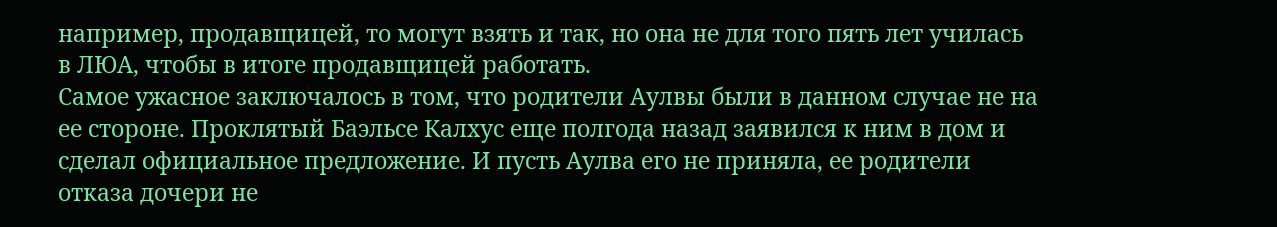например, продавщицей, то могут взять и так, но она не для того пять лет училась в ЛЮА, чтобы в итоге продавщицей работать.
Самое ужасное заключалось в том, что родители Аулвы были в данном случае не на ее стороне. Проклятый Баэльсе Калхус еще полгода назад заявился к ним в дом и сделал официальное предложение. И пусть Аулва его не приняла, ее родители отказа дочери не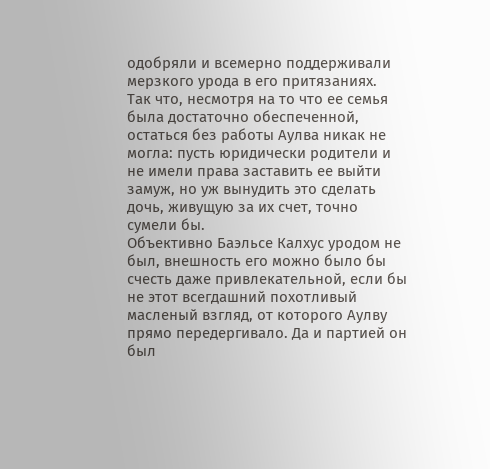одобряли и всемерно поддерживали мерзкого урода в его притязаниях.
Так что, несмотря на то что ее семья была достаточно обеспеченной, остаться без работы Аулва никак не могла: пусть юридически родители и не имели права заставить ее выйти замуж, но уж вынудить это сделать дочь, живущую за их счет, точно сумели бы.
Объективно Баэльсе Калхус уродом не был, внешность его можно было бы счесть даже привлекательной, если бы не этот всегдашний похотливый масленый взгляд, от которого Аулву прямо передергивало. Да и партией он был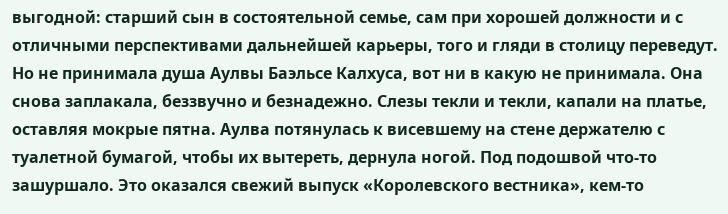выгодной: старший сын в состоятельной семье, сам при хорошей должности и с отличными перспективами дальнейшей карьеры, того и гляди в столицу переведут.
Но не принимала душа Аулвы Баэльсе Калхуса, вот ни в какую не принимала. Она снова заплакала, беззвучно и безнадежно. Слезы текли и текли, капали на платье, оставляя мокрые пятна. Аулва потянулась к висевшему на стене держателю с туалетной бумагой, чтобы их вытереть, дернула ногой. Под подошвой что-то зашуршало. Это оказался свежий выпуск «Королевского вестника», кем-то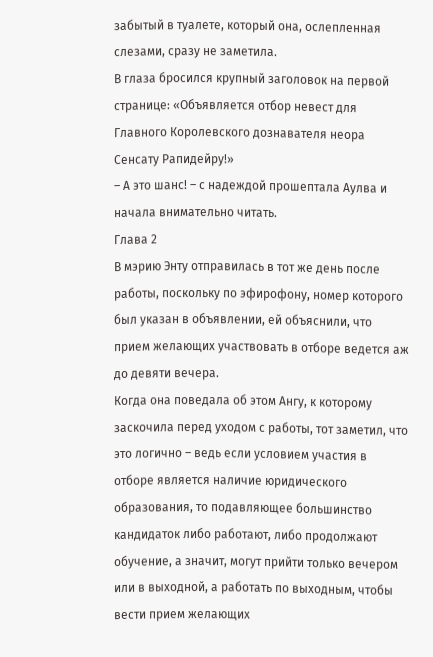забытый в туалете, который она, ослепленная слезами, сразу не заметила.
В глаза бросился крупный заголовок на первой странице: «Объявляется отбор невест для Главного Королевского дознавателя неора Сенсату Рапидейру!»
– А это шанс! – с надеждой прошептала Аулва и начала внимательно читать.
Глава 2
В мэрию Энту отправилась в тот же день после работы, поскольку по эфирофону, номер которого был указан в объявлении, ей объяснили, что прием желающих участвовать в отборе ведется аж до девяти вечера.
Когда она поведала об этом Ангу, к которому заскочила перед уходом с работы, тот заметил, что это логично – ведь если условием участия в отборе является наличие юридического образования, то подавляющее большинство кандидаток либо работают, либо продолжают обучение, а значит, могут прийти только вечером или в выходной, а работать по выходным, чтобы вести прием желающих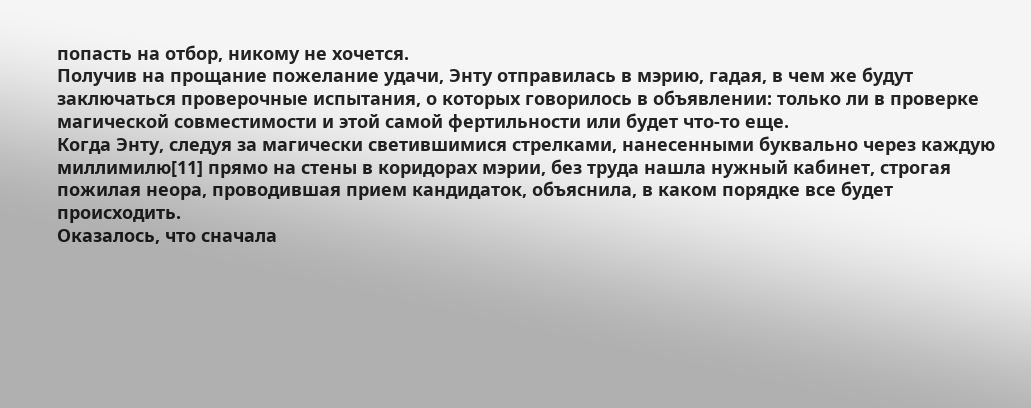попасть на отбор, никому не хочется.
Получив на прощание пожелание удачи, Энту отправилась в мэрию, гадая, в чем же будут заключаться проверочные испытания, о которых говорилось в объявлении: только ли в проверке магической совместимости и этой самой фертильности или будет что-то еще.
Когда Энту, следуя за магически светившимися стрелками, нанесенными буквально через каждую миллимилю[11] прямо на стены в коридорах мэрии, без труда нашла нужный кабинет, строгая пожилая неора, проводившая прием кандидаток, объяснила, в каком порядке все будет происходить.
Оказалось, что сначала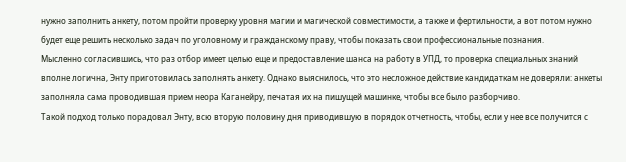нужно заполнить анкету, потом пройти проверку уровня магии и магической совместимости, а также и фертильности, а вот потом нужно будет еще решить несколько задач по уголовному и гражданскому праву, чтобы показать свои профессиональные познания.
Мысленно согласившись, что раз отбор имеет целью еще и предоставление шанса на работу в УПД, то проверка специальных знаний вполне логична, Энту приготовилась заполнять анкету. Однако выяснилось, что это несложное действие кандидаткам не доверяли: анкеты заполняла сама проводившая прием неора Каганейру, печатая их на пишущей машинке, чтобы все было разборчиво.
Такой подход только порадовал Энту, всю вторую половину дня приводившую в порядок отчетность, чтобы, если у нее все получится с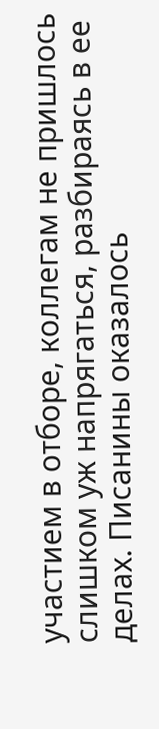участием в отборе, коллегам не пришлось слишком уж напрягаться, разбираясь в ее делах. Писанины оказалось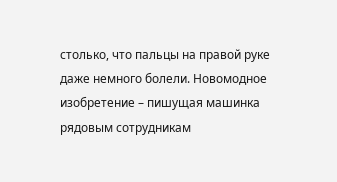столько, что пальцы на правой руке даже немного болели. Новомодное изобретение – пишущая машинка рядовым сотрудникам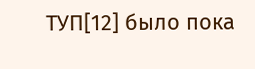ТУП[12] было пока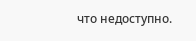что недоступно.